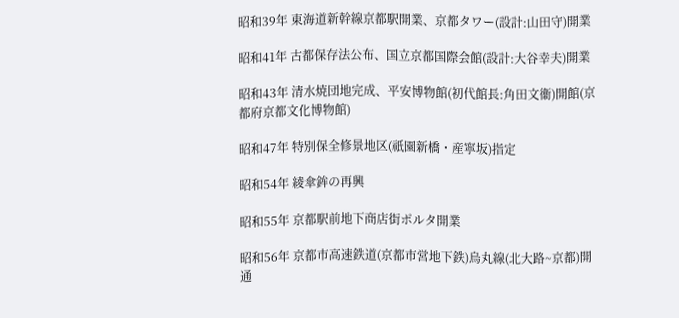昭和39年 東海道新幹線京都駅開業、京都タワー(設計:山田守)開業

昭和41年 古都保存法公布、国立京都国際会館(設計:大谷幸夫)開業

昭和43年 清水焼団地完成、平安博物館(初代館長:角田文衞)開館(京都府京都文化博物館)

昭和47年 特別保全修景地区(祇園新橋・産寧坂)指定

昭和54年 綾傘鉾の再興

昭和55年 京都駅前地下商店街ポルタ開業

昭和56年 京都市高速鉄道(京都市営地下鉄)烏丸線(北大路~京都)開通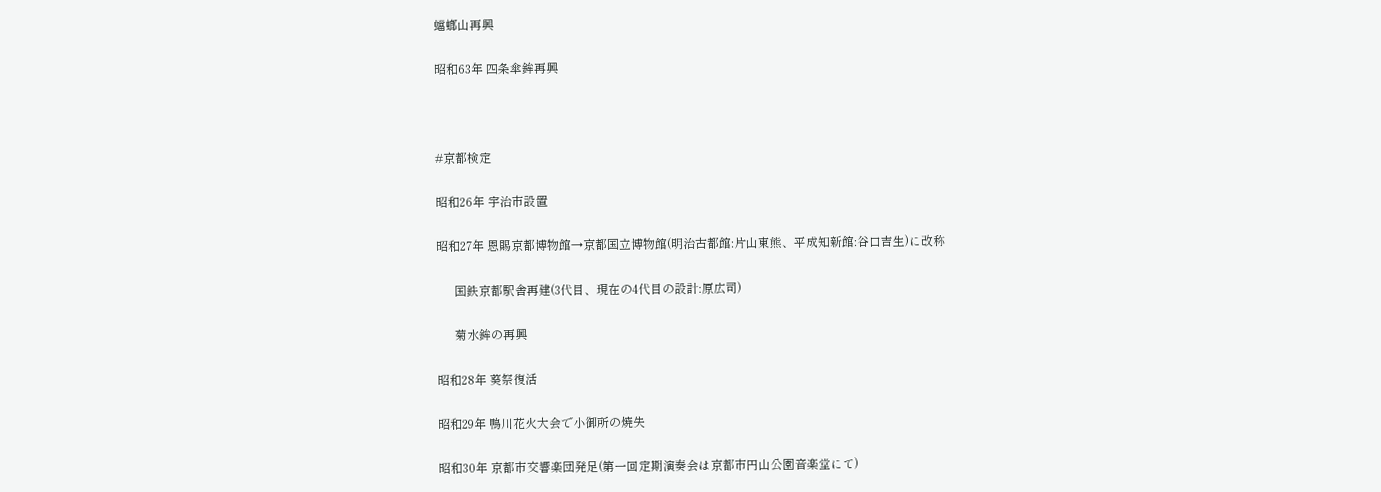蟷螂山再興

昭和63年 四条傘鉾再興



#京都検定

昭和26年 宇治市設置

昭和27年 恩賜京都博物館→京都国立博物館(明治古都館:片山東熊、平成知新館:谷口吉生)に改称

      国鉄京都駅舎再建(3代目、現在の4代目の設計:原広司)

      菊水鉾の再興

昭和28年 葵祭復活

昭和29年 鴨川花火大会で小御所の焼失

昭和30年 京都市交響楽団発足(第一回定期演奏会は京都市円山公園音楽堂にて)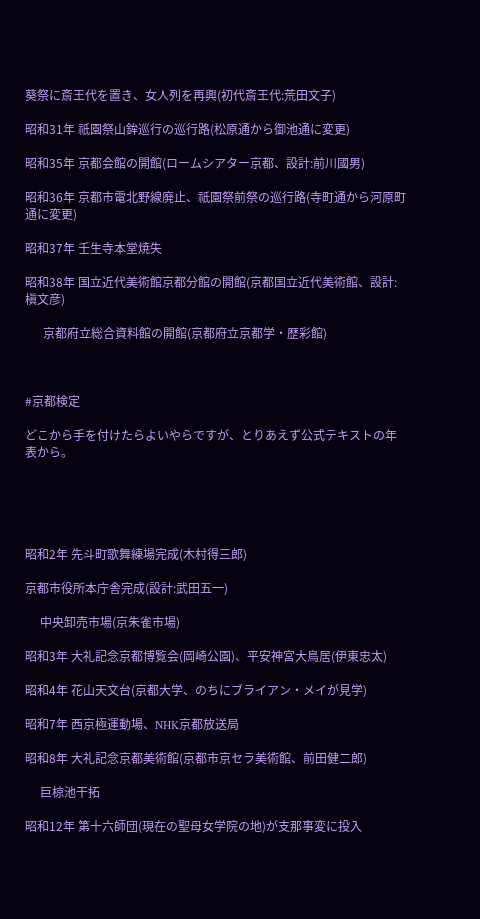葵祭に斎王代を置き、女人列を再興(初代斎王代:荒田文子)

昭和31年 祇園祭山鉾巡行の巡行路(松原通から御池通に変更)

昭和35年 京都会館の開館(ロームシアター京都、設計:前川國男)

昭和36年 京都市電北野線廃止、祇園祭前祭の巡行路(寺町通から河原町通に変更)

昭和37年 壬生寺本堂焼失

昭和38年 国立近代美術館京都分館の開館(京都国立近代美術館、設計:槇文彦)

      京都府立総合資料館の開館(京都府立京都学・歴彩館)



#京都検定

どこから手を付けたらよいやらですが、とりあえず公式テキストの年表から。





昭和2年 先斗町歌舞練場完成(木村得三郎)

京都市役所本庁舎完成(設計:武田五一)

     中央卸売市場(京朱雀市場)

昭和3年 大礼記念京都博覧会(岡崎公園)、平安神宮大鳥居(伊東忠太)

昭和4年 花山天文台(京都大学、のちにブライアン・メイが見学)

昭和7年 西京極運動場、NHK京都放送局

昭和8年 大礼記念京都美術館(京都市京セラ美術館、前田健二郎)

     巨椋池干拓

昭和12年 第十六師団(現在の聖母女学院の地)が支那事変に投入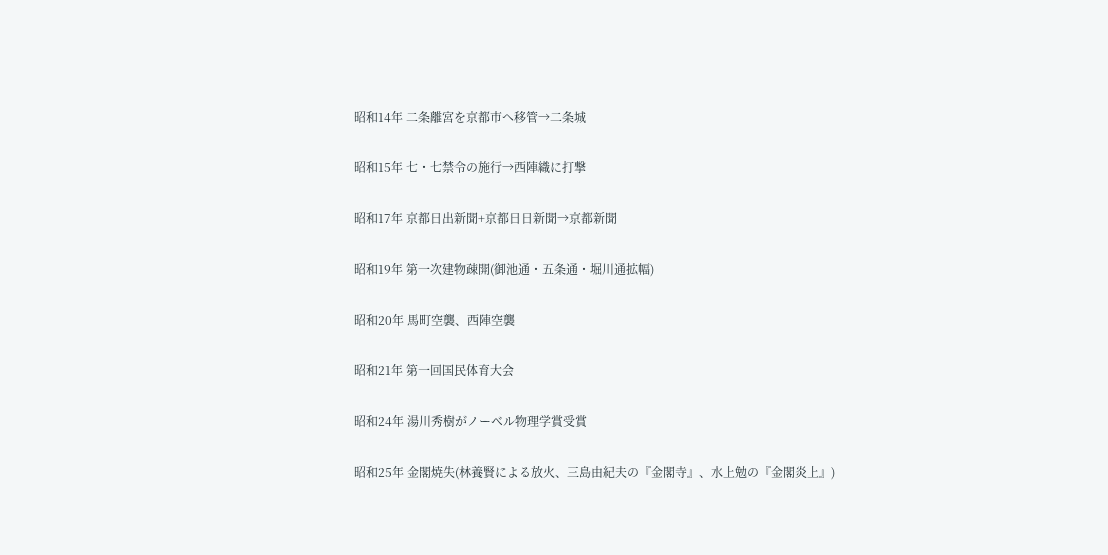昭和14年 二条離宮を京都市へ移管→二条城

昭和15年 七・七禁令の施行→西陣織に打撃

昭和17年 京都日出新聞+京都日日新聞→京都新聞

昭和19年 第一次建物疎開(御池通・五条通・堀川通拡幅)

昭和20年 馬町空襲、西陣空襲

昭和21年 第一回国民体育大会

昭和24年 湯川秀樹がノーベル物理学賞受賞

昭和25年 金閣焼失(林養賢による放火、三島由紀夫の『金閣寺』、水上勉の『金閣炎上』)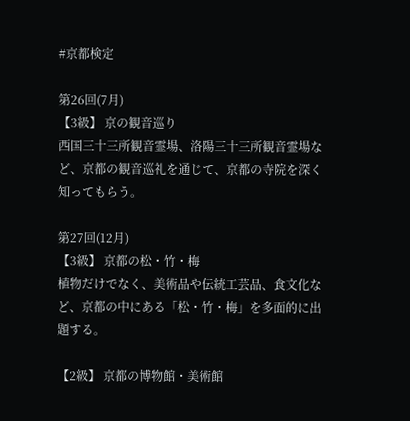#京都検定

第26回(7月)
【3級】 京の観音巡り
西国三十三所観音霊場、洛陽三十三所観音霊場など、京都の観音巡礼を通じて、京都の寺院を深く知ってもらう。

第27回(12月)
【3級】 京都の松・竹・梅
植物だけでなく、美術品や伝統工芸品、食文化など、京都の中にある「松・竹・梅」を多面的に出題する。

【2級】 京都の博物館・美術館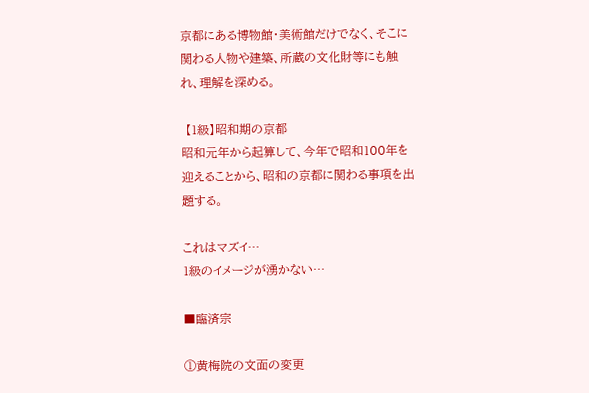京都にある博物館・美術館だけでなく、そこに関わる人物や建築、所蔵の文化財等にも触れ、理解を深める。

 【1級】昭和期の京都
昭和元年から起算して、今年で昭和100年を迎えることから、昭和の京都に関わる事項を出題する。

これはマズイ…
1級のイメージが湧かない…

■臨済宗

①黄梅院の文面の変更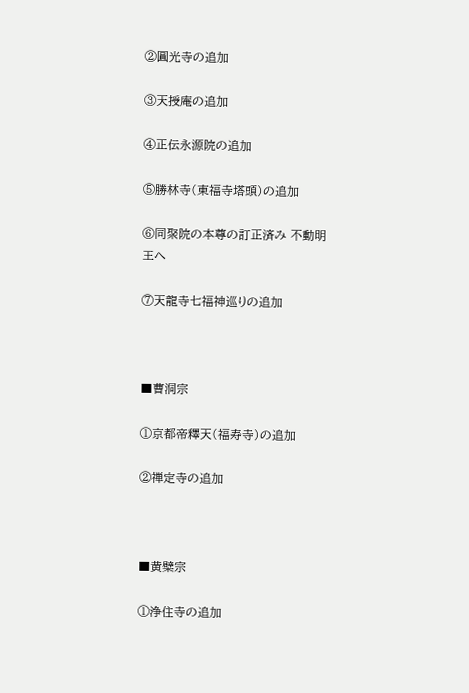②圓光寺の追加

③天授庵の追加

④正伝永源院の追加

⑤勝林寺(東福寺塔頭)の追加

⑥同聚院の本尊の訂正済み 不動明王へ

⑦天龍寺七福神巡りの追加



■曹洞宗

①京都帝釋天(福寿寺)の追加

②禅定寺の追加



■黄檗宗

①浄住寺の追加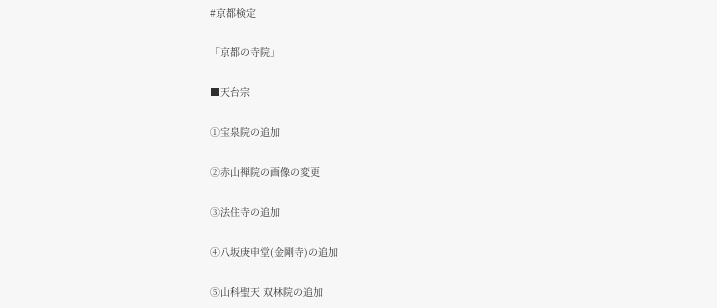#京都検定

「京都の寺院」

■天台宗

①宝泉院の追加

②赤山禅院の画像の変更

③法住寺の追加

④八坂庚申堂(金剛寺)の追加

⑤山科聖天 双林院の追加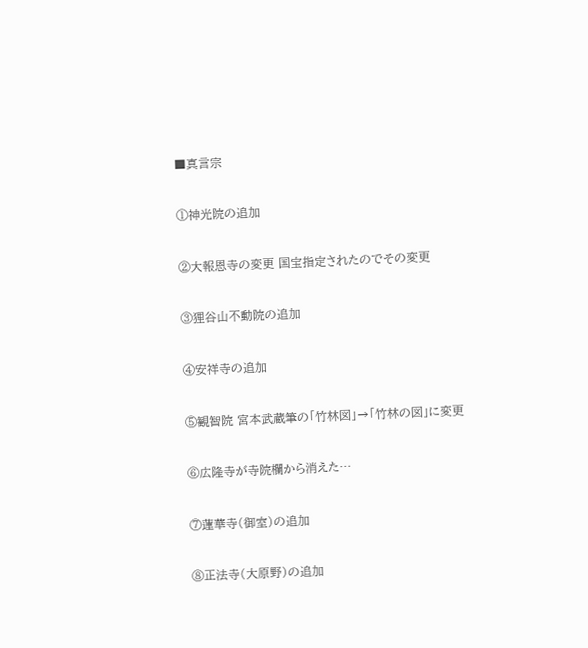■真言宗

①神光院の追加

②大報恩寺の変更 国宝指定されたのでその変更

③狸谷山不動院の追加

④安祥寺の追加

⑤観智院 宮本武蔵筆の「竹林図」→「竹林の図」に変更

⑥広隆寺が寺院欄から消えた…

⑦蓮華寺(御室)の追加

⑧正法寺(大原野)の追加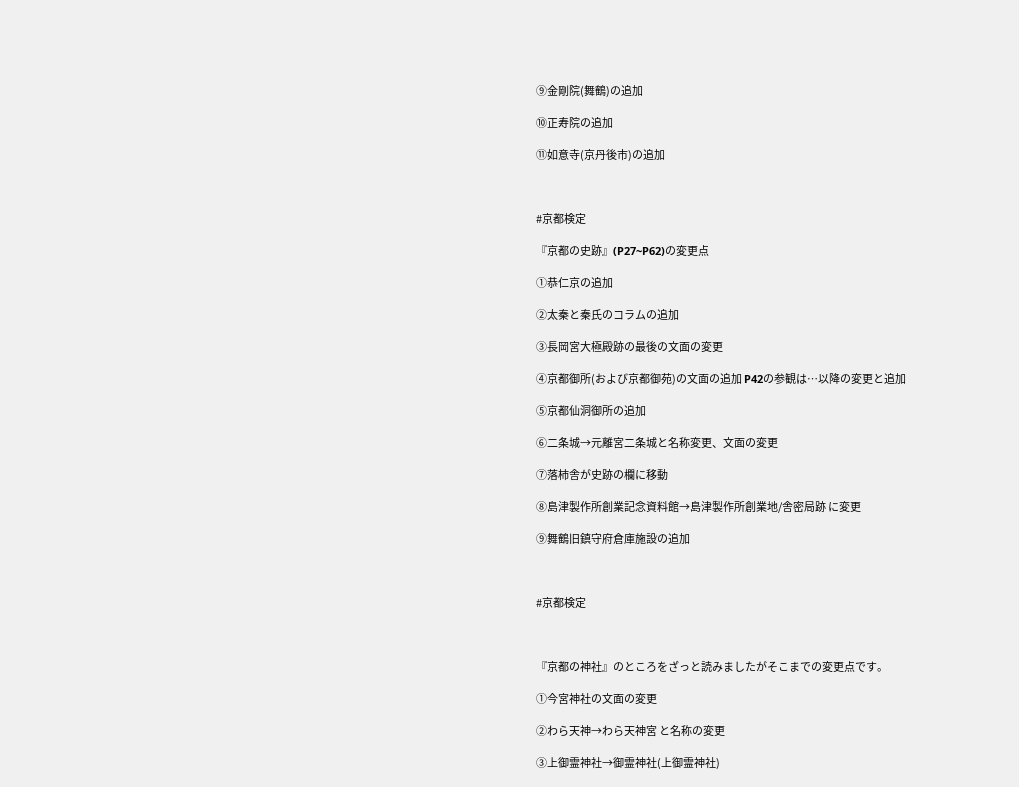⑨金剛院(舞鶴)の追加

⑩正寿院の追加

⑪如意寺(京丹後市)の追加



#京都検定

『京都の史跡』(P27~P62)の変更点

①恭仁京の追加

②太秦と秦氏のコラムの追加

③長岡宮大極殿跡の最後の文面の変更

④京都御所(および京都御苑)の文面の追加 P42の参観は…以降の変更と追加

⑤京都仙洞御所の追加

⑥二条城→元離宮二条城と名称変更、文面の変更

⑦落柿舎が史跡の欄に移動

⑧島津製作所創業記念資料館→島津製作所創業地/舎密局跡 に変更

⑨舞鶴旧鎮守府倉庫施設の追加



#京都検定



『京都の神社』のところをざっと読みましたがそこまでの変更点です。

①今宮神社の文面の変更

②わら天神→わら天神宮 と名称の変更

③上御霊神社→御霊神社(上御霊神社)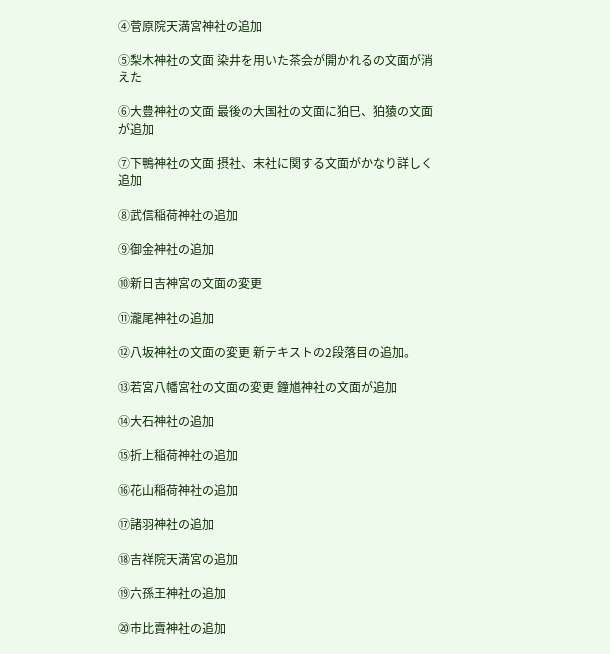④菅原院天満宮神社の追加

⑤梨木神社の文面 染井を用いた茶会が開かれるの文面が消えた

⑥大豊神社の文面 最後の大国社の文面に狛巳、狛猿の文面が追加

⑦下鴨神社の文面 摂社、末社に関する文面がかなり詳しく追加

⑧武信稲荷神社の追加

⑨御金神社の追加

⑩新日吉神宮の文面の変更

⑪瀧尾神社の追加

⑫八坂神社の文面の変更 新テキストの2段落目の追加。

⑬若宮八幡宮社の文面の変更 鐘馗神社の文面が追加

⑭大石神社の追加

⑮折上稲荷神社の追加

⑯花山稲荷神社の追加

⑰諸羽神社の追加

⑱吉祥院天満宮の追加

⑲六孫王神社の追加

⑳市比賣神社の追加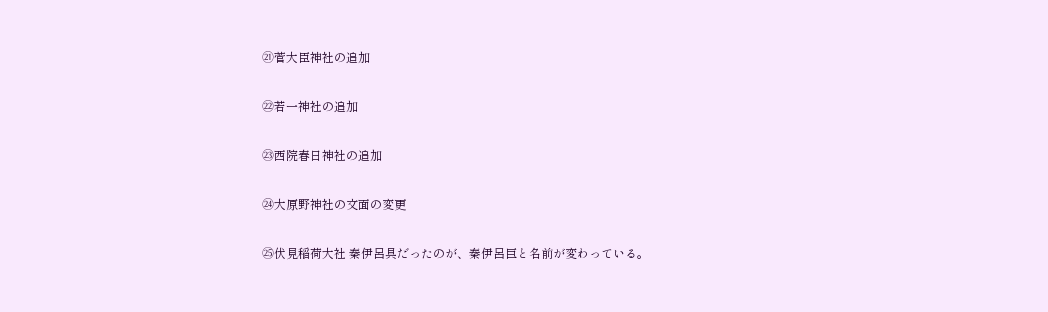㉑菅大臣神社の追加

㉒若一神社の追加

㉓西院春日神社の追加

㉔大原野神社の文面の変更

㉕伏見稲荷大社 秦伊呂具だったのが、秦伊呂巨と名前が変わっている。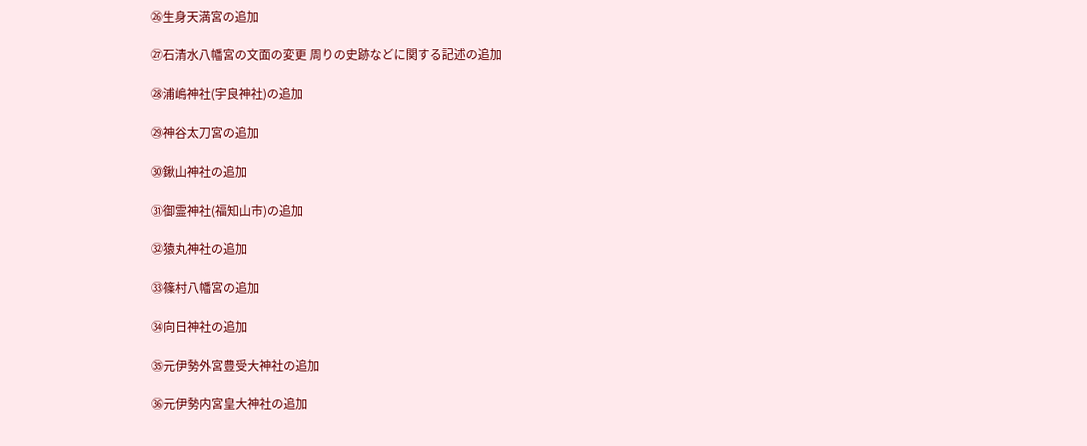㉖生身天満宮の追加

㉗石清水八幡宮の文面の変更 周りの史跡などに関する記述の追加

㉘浦嶋神社(宇良神社)の追加

㉙神谷太刀宮の追加

㉚鍬山神社の追加

㉛御霊神社(福知山市)の追加

㉜猿丸神社の追加

㉝篠村八幡宮の追加

㉞向日神社の追加

㉟元伊勢外宮豊受大神社の追加

㊱元伊勢内宮皇大神社の追加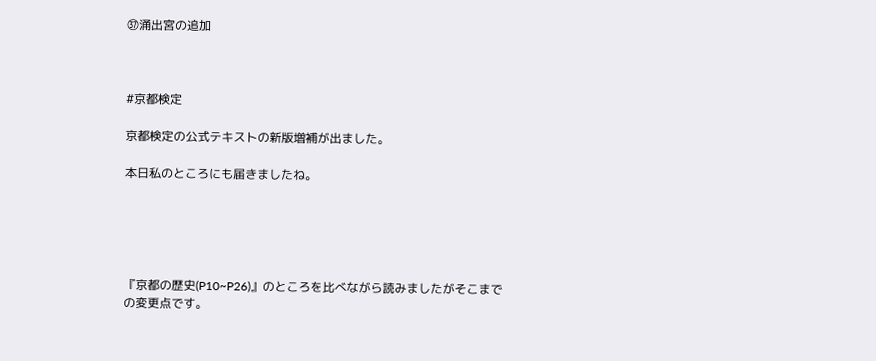㊲涌出宮の追加



#京都検定

京都検定の公式テキストの新版増補が出ました。

本日私のところにも届きましたね。





『京都の歴史(P10~P26)』のところを比べながら読みましたがそこまでの変更点です。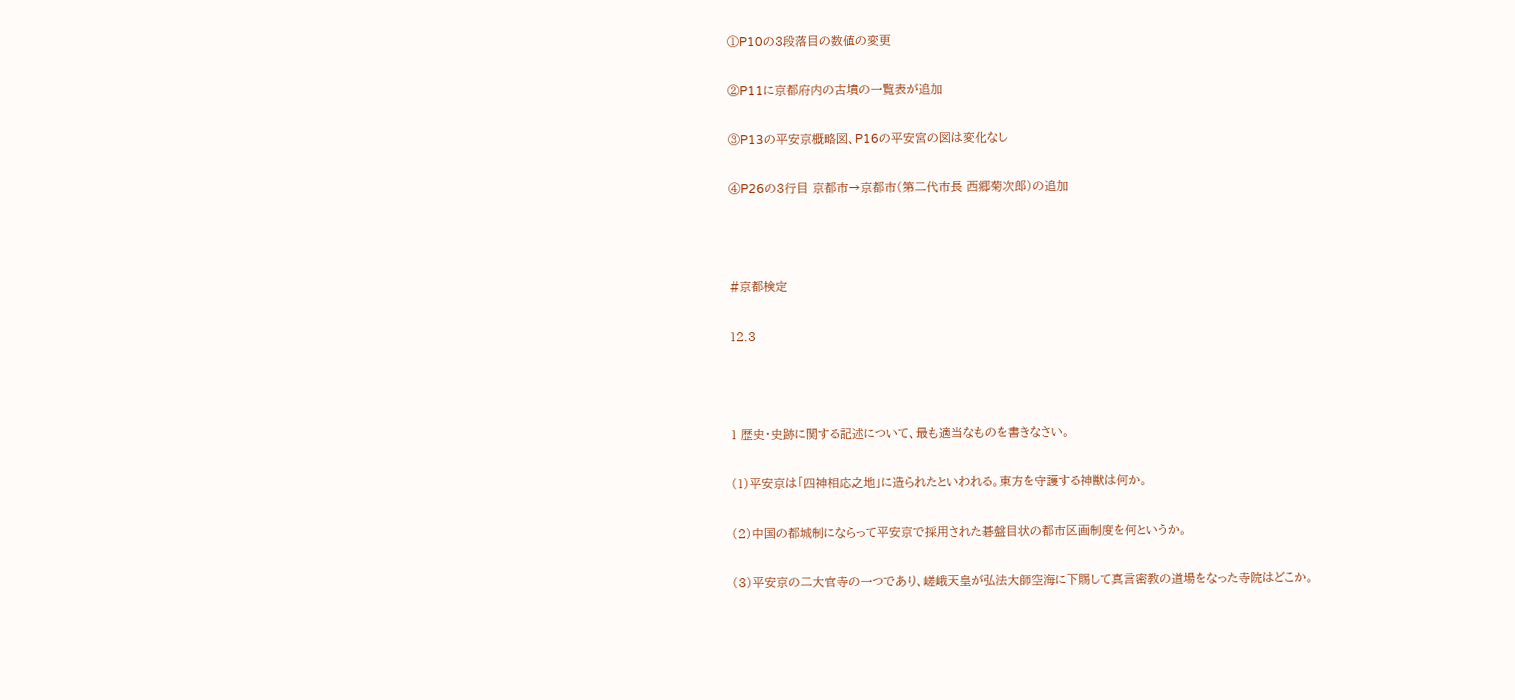①P10の3段落目の数値の変更

②P11に京都府内の古墳の一覧表が追加

③P13の平安京概略図、P16の平安宮の図は変化なし

④P26の3行目 京都市→京都市(第二代市長 西郷菊次郎)の追加



#京都検定

12.3



1 歴史・史跡に関する記述について、最も適当なものを書きなさい。

(1)平安京は「四神相応之地」に造られたといわれる。東方を守護する神獣は何か。

(2)中国の都城制にならって平安京で採用された碁盤目状の都市区画制度を何というか。

(3)平安京の二大官寺の一つであり、嵯峨天皇が弘法大師空海に下賜して真言密教の道場をなった寺院はどこか。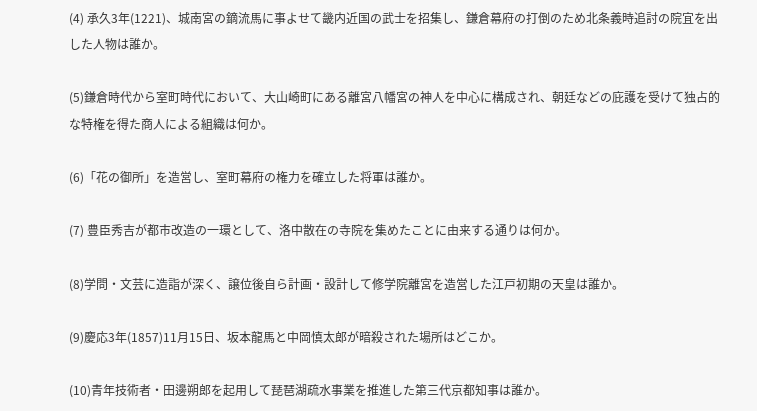(4) 承久3年(1221)、城南宮の鏑流馬に事よせて畿内近国の武士を招集し、鎌倉幕府の打倒のため北条義時追討の院宜を出した人物は誰か。

(5)鎌倉時代から室町時代において、大山崎町にある離宮八幡宮の神人を中心に構成され、朝廷などの庇護を受けて独占的な特権を得た商人による組織は何か。

(6)「花の御所」を造営し、室町幕府の権力を確立した将軍は誰か。

(7) 豊臣秀吉が都市改造の一環として、洛中散在の寺院を集めたことに由来する通りは何か。

(8)学問・文芸に造詣が深く、譲位後自ら計画・設計して修学院離宮を造営した江戸初期の天皇は誰か。

(9)慶応3年(1857)11月15日、坂本龍馬と中岡慎太郎が暗殺された場所はどこか。

(10)青年技術者・田邊朔郎を起用して琵琶湖疏水事業を推進した第三代京都知事は誰か。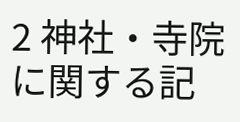2 神社・寺院に関する記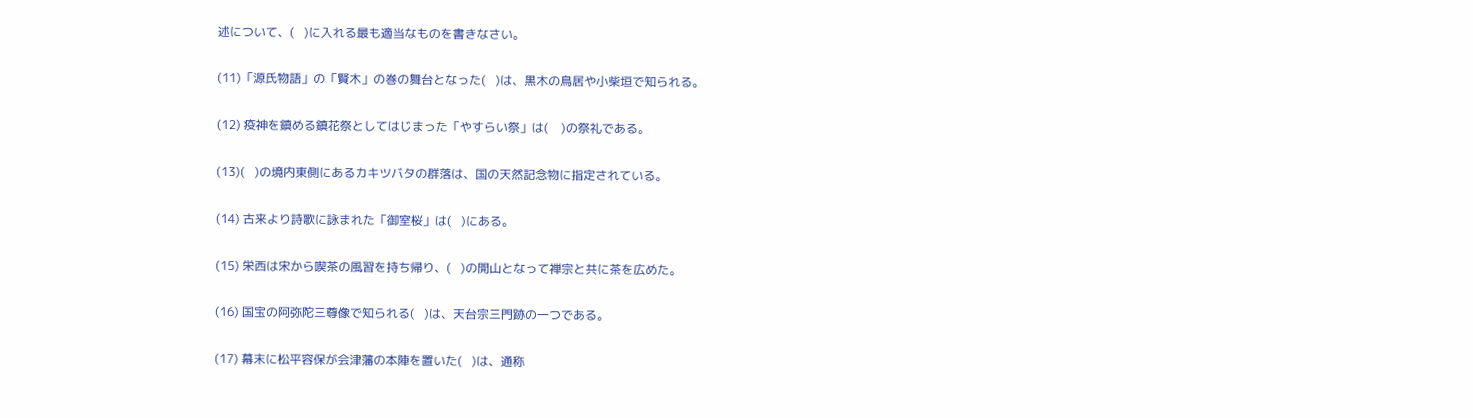述について、(   )に入れる最も適当なものを書きなさい。

(11)「源氏物語」の「賢木」の巻の舞台となった(   )は、黒木の鳥居や小柴垣で知られる。

(12) 疫神を鎮める鎮花祭としてはじまった「やすらい祭」は(    )の祭礼である。

(13)(   )の境内東側にあるカキツバタの群落は、国の天然記念物に指定されている。

(14) 古来より詩歌に詠まれた「御室桜」は(   )にある。

(15) 栄西は宋から喫茶の風習を持ち帰り、(   )の開山となって禅宗と共に茶を広めた。

(16) 国宝の阿弥陀三尊像で知られる(   )は、天台宗三門跡の一つである。

(17) 幕末に松平容保が会津藩の本陣を置いた(   )は、通称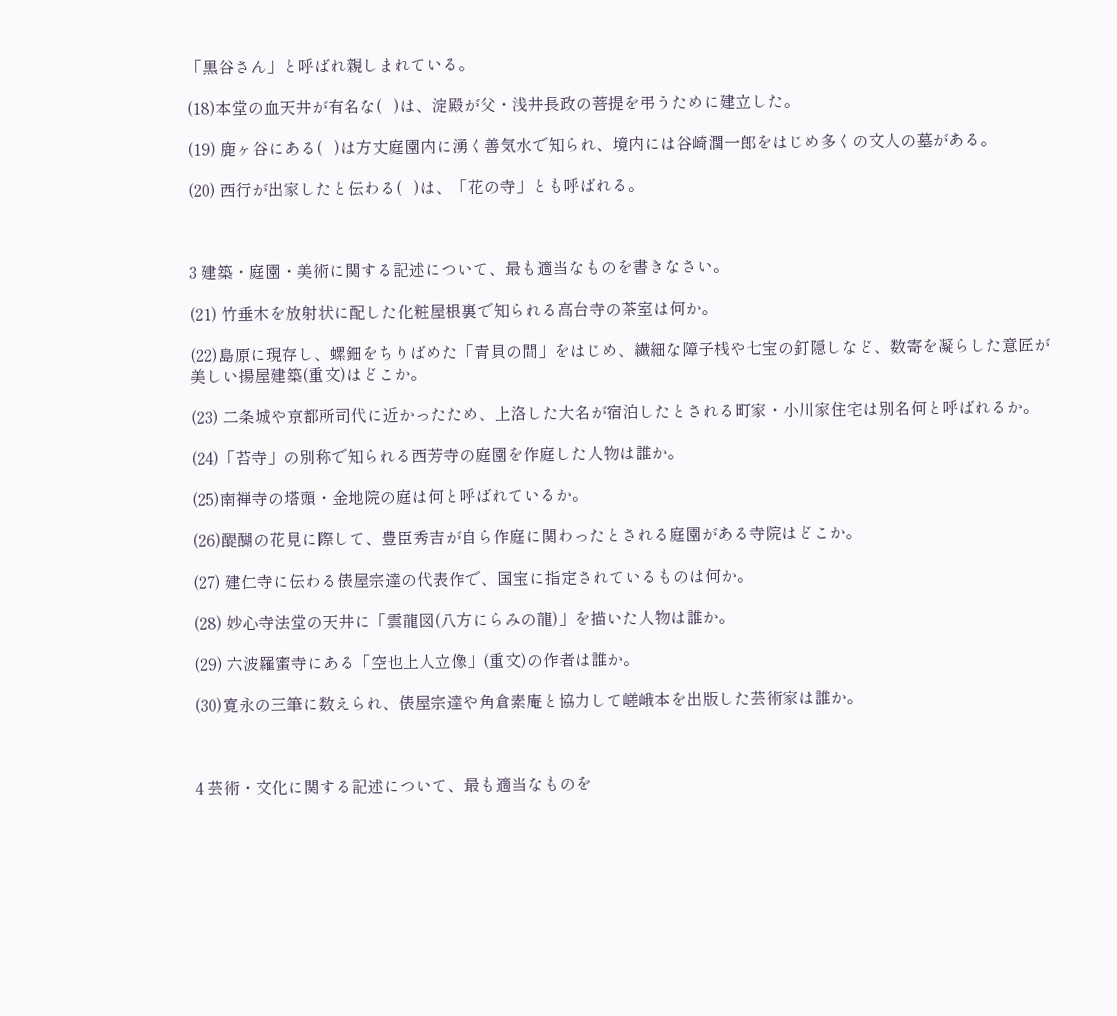「黒谷さん」と呼ばれ親しまれている。

(18)本堂の血天井が有名な(   )は、淀殿が父・浅井長政の菩提を弔うために建立した。

(19) 鹿ヶ谷にある(   )は方丈庭園内に湧く善気水で知られ、境内には谷崎潤一郎をはじめ多くの文人の墓がある。

(20) 西行が出家したと伝わる(   )は、「花の寺」とも呼ばれる。



3 建築・庭園・美術に関する記述について、最も適当なものを書きなさい。

(21) 竹垂木を放射状に配した化粧屋根裏で知られる高台寺の茶室は何か。

(22)島原に現存し、螺鈿をちりばめた「青貝の間」をはじめ、繊細な障子桟や七宝の釘隠しなど、数寄を凝らした意匠が美しい揚屋建築(重文)はどこか。

(23) 二条城や京都所司代に近かったため、上洛した大名が宿泊したとされる町家・小川家住宅は別名何と呼ばれるか。

(24)「苔寺」の別称で知られる西芳寺の庭園を作庭した人物は誰か。

(25)南禅寺の塔頭・金地院の庭は何と呼ばれているか。

(26)醍醐の花見に際して、豊臣秀吉が自ら作庭に関わったとされる庭園がある寺院はどこか。

(27) 建仁寺に伝わる俵屋宗達の代表作で、国宝に指定されているものは何か。

(28) 妙心寺法堂の天井に「雲龍図(八方にらみの龍)」を描いた人物は誰か。

(29) 六波羅蜜寺にある「空也上人立像」(重文)の作者は誰か。

(30)寛永の三筆に数えられ、俵屋宗達や角倉素庵と協力して嵯峨本を出版した芸術家は誰か。



4 芸術・文化に関する記述について、最も適当なものを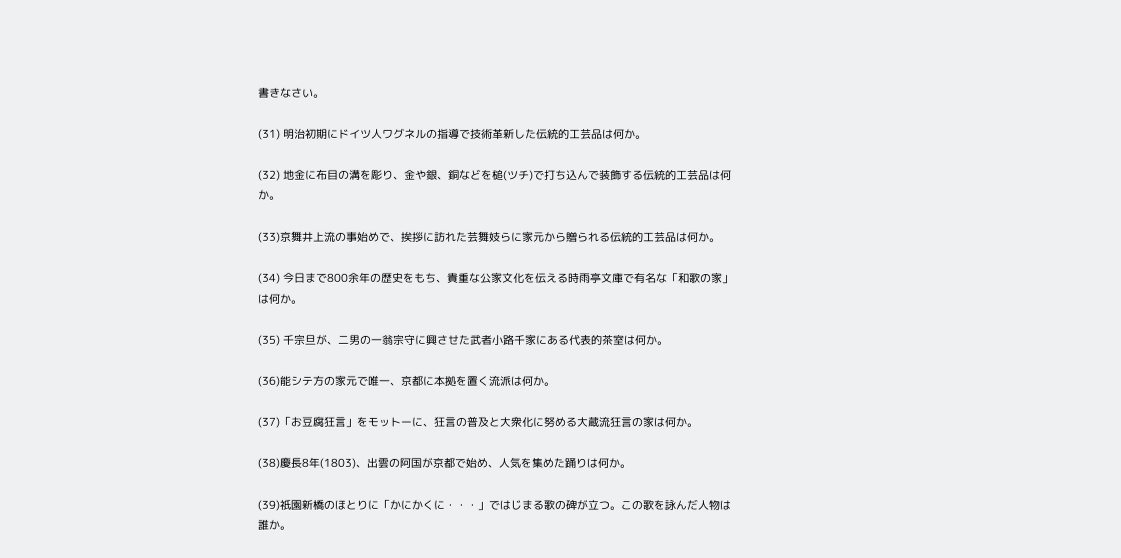書きなさい。

(31) 明治初期にドイツ人ワグネルの指導で技術革新した伝統的工芸品は何か。

(32) 地金に布目の溝を彫り、金や銀、銅などを槌(ツチ)で打ち込んで装飾する伝統的工芸品は何か。

(33)京舞井上流の事始めで、挨拶に訪れた芸舞妓らに家元から贈られる伝統的工芸品は何か。

(34) 今日まで800余年の歴史をもち、貴重な公家文化を伝える時雨亭文庫で有名な「和歌の家」は何か。

(35) 千宗旦が、二男の一翁宗守に興させた武者小路千家にある代表的茶室は何か。

(36)能シテ方の家元で唯一、京都に本拠を置く流派は何か。

(37)「お豆腐狂言」をモットーに、狂言の普及と大衆化に努める大蔵流狂言の家は何か。

(38)慶長8年(1803)、出雲の阿国が京都で始め、人気を集めた踊りは何か。

(39)祇園新橋のほとりに「かにかくに・・・」ではじまる歌の碑が立つ。この歌を詠んだ人物は誰か。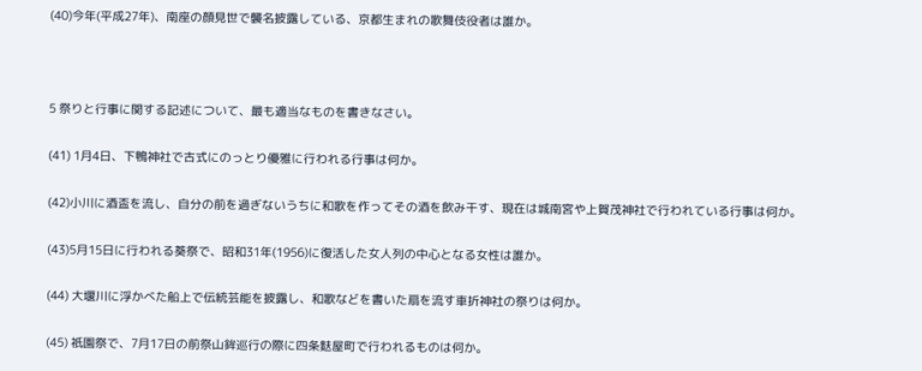(40)今年(平成27年)、南座の顔見世で襲名披露している、京都生まれの歌舞伎役者は誰か。



5 祭りと行事に関する記述について、最も適当なものを書きなさい。

(41) 1月4日、下鴨神社で古式にのっとり優雅に行われる行事は何か。

(42)小川に酒盃を流し、自分の前を過ぎないうちに和歌を作ってその酒を飲み干す、現在は城南宮や上賀茂神社で行われている行事は何か。

(43)5月15日に行われる葵祭で、昭和31年(1956)に復活した女人列の中心となる女性は誰か。

(44) 大堰川に浮かべた船上で伝統芸能を披露し、和歌などを書いた扇を流す車折神社の祭りは何か。

(45) 祇園祭で、7月17日の前祭山鉾巡行の際に四条麩屋町で行われるものは何か。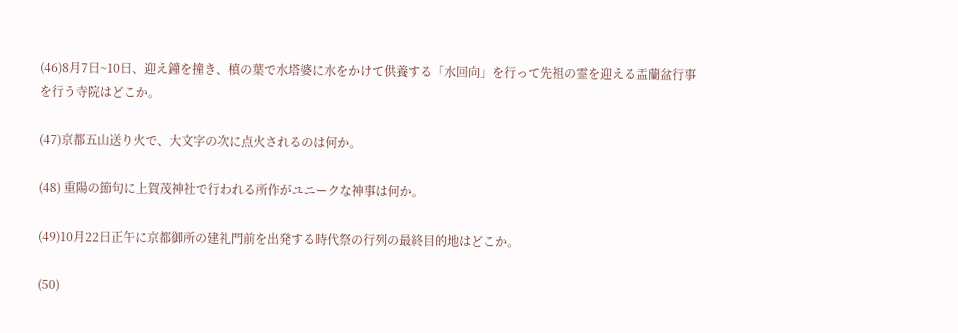(46)8月7日~10日、迎え鐘を撞き、槙の葉で水塔婆に水をかけて供養する「水回向」を行って先祖の霊を迎える盂蘭盆行事を行う寺院はどこか。

(47)京都五山送り火で、大文字の次に点火されるのは何か。

(48) 重陽の節句に上賀茂神社で行われる所作がユニークな神事は何か。

(49)10月22日正午に京都御所の建礼門前を出発する時代祭の行列の最終目的地はどこか。

(50)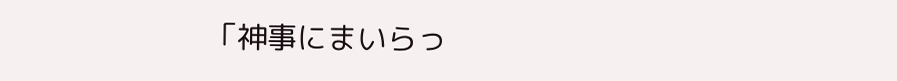「神事にまいらっ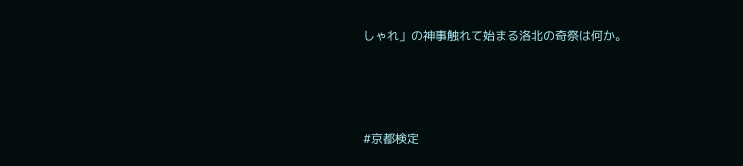しゃれ」の神事触れて始まる洛北の奇祭は何か。



#京都検定